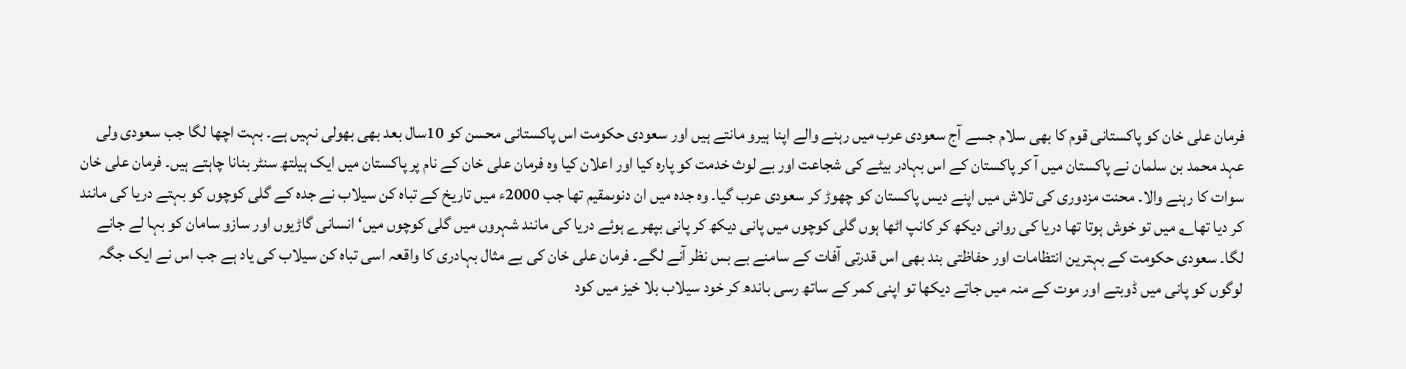فرمان علی خان کو پاکستانی قوم کا بھی سلام جسے آج سعودی عرب میں رہنے والے اپنا ہیرو مانتے ہیں اور سعودی حکومت اس پاکستانی محسن کو 10سال بعد بھی بھولی نہیں ہے۔ بہت اچھا لگا جب سعودی ولی عہد محمد بن سلمان نے پاکستان میں آ کر پاکستان کے اس بہادر بیٹے کی شجاعت اور بے لوث خدمت کو پارہ کیا اور اعلان کیا وہ فرمان علی خان کے نام پر پاکستان میں ایک ہیلتھ سنٹر بنانا چاہتے ہیں۔ فرمان علی خان سوات کا رہنے والا۔ محنت مزدوری کی تلاش میں اپنے دیس پاکستان کو چھوڑ کر سعودی عرب گیا۔ وہ جدہ میں ان دنوںمقیم تھا جب 2000ء میں تاریخ کے تباہ کن سیلاب نے جدہ کے گلی کوچوں کو بہتے دریا کی مانند کر دیا تھا؎ میں تو خوش ہوتا تھا دریا کی روانی دیکھ کر کانپ اٹھا ہوں گلی کوچوں میں پانی دیکھ کر پانی بپھرے ہوئے دریا کی مانند شہروں میں گلی کوچوں میں‘ انسانی گاڑیوں اور سازو سامان کو بہا لے جانے لگا۔ سعودی حکومت کے بہترین انتظامات اور حفاظتی بند بھی اس قدرتی آفات کے سامنے بے بس نظر آنے لگے۔ فرمان علی خان کی بے مثال بہادری کا واقعہ اسی تباہ کن سیلاب کی یاد ہے جب اس نے ایک جگہ لوگوں کو پانی میں ڈوبتے اور موت کے منہ میں جاتے دیکھا تو اپنی کمر کے ساتھ رسی باندھ کر خود سیلاب بلا خیز میں کود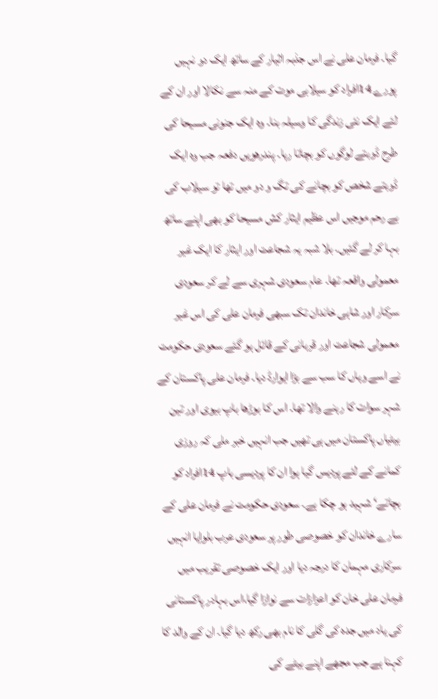گیا۔ فرمان علی نے اس جذبہ اثیار کے ساتھ ایک دو نہیں پورے 14افراد کو سیلابی موت کے منہ سے نکالا اور ان کے لئے ایک نئی زندگی کا وسیلہ بنا۔ وہ ایک جنونی مسیحا کی طرح ڈوبتے لوگوں کو بچاتا رہا۔ پندرھویں دفعہ جب وہ ایک ڈوبتے شخص کو بچانے کی تگ و دو میں تھا تو سیلاب کی بے رحم موجیں اس عظیم ایثار کش مسیحا کو بھی اپنے ساتھ بہا کر لے گئیں۔ بلا شبہ یہ شجاعت اور ایثار کا ایک غیر معمولی واقعہ تھا۔ عام سعودی شہری سے لے کر سعودی سرکار اور شاہی خاندان تک سبھی فرمان علی کی اس غیر معمولی شجاعت اور قربانی کے قائل ہو گئے سعودی حکومت نے اسے وہاں کا سب سے بڑا ایوارڈ دیا۔ فرمان علی پاکستان کے شہر سوات کا رہنے والا تھا۔ اس کا بوڑھا باپ بیوی اور تین بیٹیاں پاکستان میں ہی تھیں جب انہیں خبر ملی کہ روزی کمانے کے لئے پردیس گیا ہوا ان کا پردیسی باپ 14افراد کو بچاتے‘ شہید ہو چکا ہے۔ سعودی حکومت نے فرمان علی کے سارے خاندان کو خصوصی طور پر سعودی عرب بلوایا انہیں سرکاری مہمان کا درجہ دیا اور ایک خصوصی تقریب میں فرمان علی خان کو اعزازات سے نوازا گیا،اس بہادر پاکستانی کی یاد میں جدہ کی گلی کا نام بھی رکھ دیا گیا۔ ان کے والد کا کہنا ہے جب مجھے اپنے بیٹے کی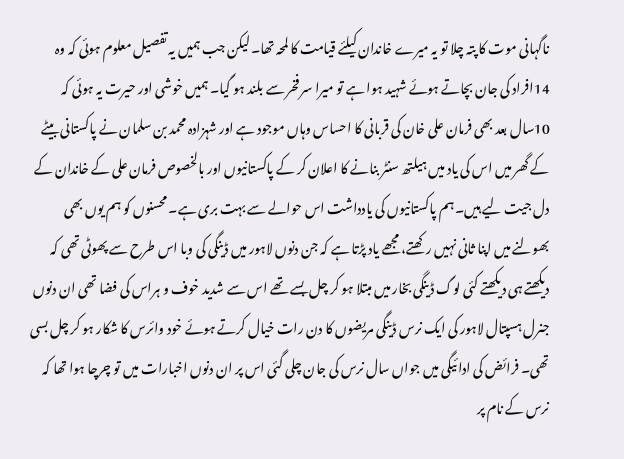ناگہانی موت کا پتہ چلا تو یہ میرے خاندان کیلئے قیامت کا لمحہ تھا۔ لیکن جب ہمیں یہ تفصیل معلوم ہوئی کہ وہ 14افراد کی جان بچاتے ہوئے شہید ہوا ہے تو میرا سر فخر سے بلند ہو گیا۔ ہمیں خوشی اور حیرت یہ ہوئی کہ 10سال بعد بھی فرمان علی خان کی قربانی کا احساس وہاں موجود ہے اور شہزادہ محمد بن سلمان نے پاکستانی بیٹے کے گھر میں اس کی یاد میں ہیلتھ سنٹر بنانے کا اعلان کر کے پاکستانیوں اور بالخصوص فرمان علی کے خاندان کے دل جیت لیے ہیں۔ ہم پاکستانیوں کی یادداشت اس حوالے سے بہت بری ہے۔ محسنوں کو ہم یوں بھی بھولنے میں اپنا ثانی نہیں رکھتے، مجھے یاد پڑتا ہے کہ جن دنوں لاہور میں ڈینگی کی وبا اس طرح سے پھوٹی تھی کہ دیکھتے ہی دیکھتے کئی لوگ ڈینگی بخار میں مبتلا ہو کر چل بسے تھے اس سے شدید خوف و ہراس کی فضا تھی ان دنوں جنرل ہسپتال لاہور کی ایک نرس ڈینگی مریضوں کا دن رات خیال کرتے ہوئے خود وائرس کا شکار ہو کر چل بسی تھی۔ فرائض کی ادائیگی میں جواں سال نرس کی جان چلی گئی اس پر ان دنوں اخبارات میں تو چرچا ہوا تھا کہ نرس کے نام پر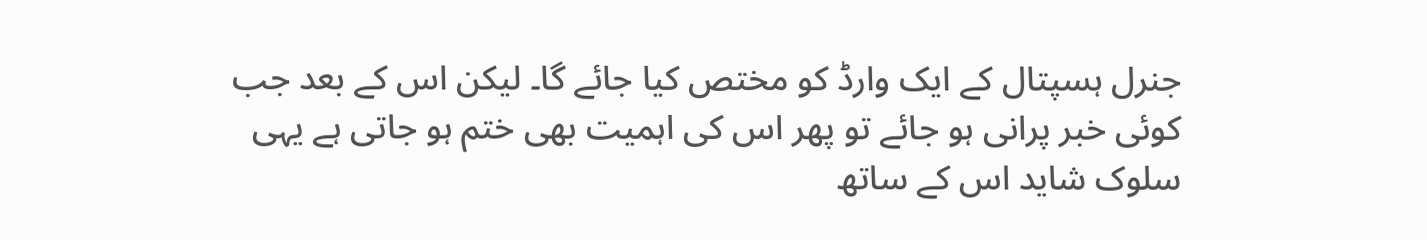جنرل ہسپتال کے ایک وارڈ کو مختص کیا جائے گا۔ لیکن اس کے بعد جب کوئی خبر پرانی ہو جائے تو پھر اس کی اہمیت بھی ختم ہو جاتی ہے یہی سلوک شاید اس کے ساتھ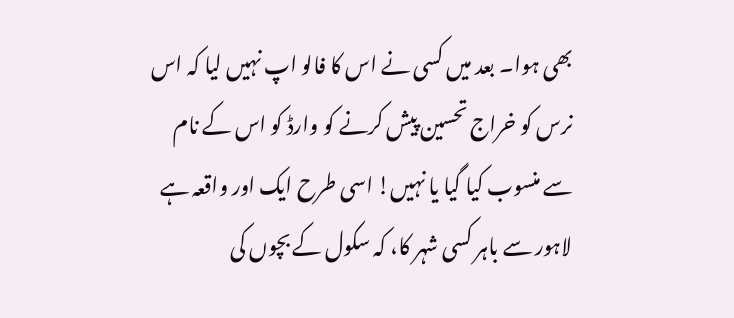بھی ہوا۔ بعد میں کسی نے اس کا فالو اپ نہیں لیا کہ اس نرس کو خراج تحسین پیش کرنے کو وارڈ کو اس کے نام سے منسوب کیا گیا یا نہیں! اسی طرح ایک اور واقعہ ہے لاہور سے باہر کسی شہر کا، کہ سکول کے بچوں کی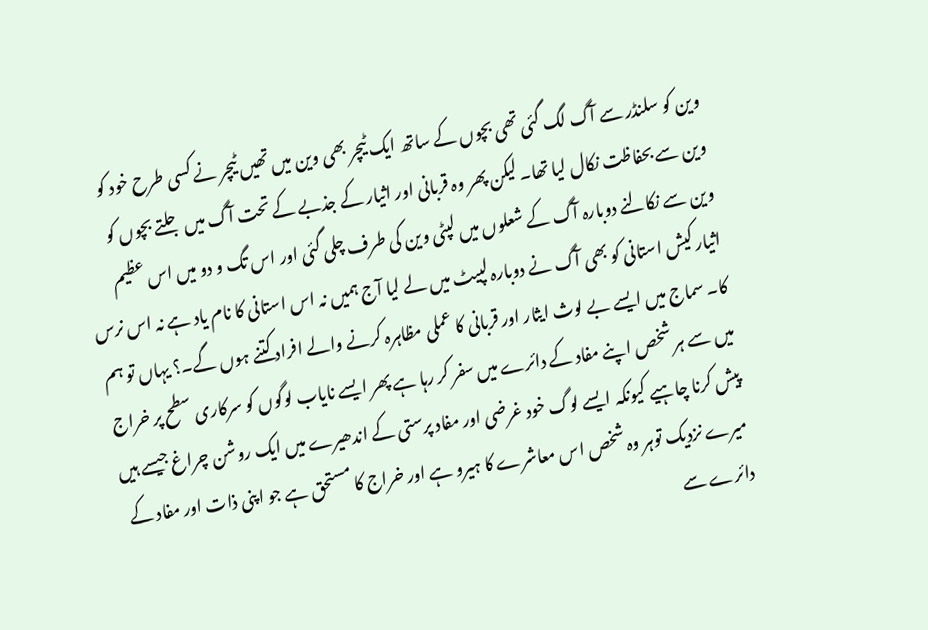وین کو سلنڈر سے آگ لگ گئی تھی بچوں کے ساتھ ایک ٹیچر بھی وین میں تھیں ٹیچر نے کسی طرح خود کو وین سے بحفاظت نکال لیا تھا۔ لیکن پھر وہ قربانی اور اثیار کے جذبے کے تحت آگ میں جلتے بچوں کو وین سے نکالنے دوبارہ آگ کے شعلوں میں لپٹی وین کی طرف چلی گئی اور اس تگ و دو میں اس عظیم اثیار کیش استانی کو بھی آگ نے دوبارہ لپیٹ میں لے لیا آج ہمیں نہ اس استانی کا نام یاد ہے نہ اس نرس کا۔ سماج میں ایسے بے لوث ایثار اور قربانی کا عملی مظاہرہ کرنے والے افراد کتنے ہوں گے۔؟ یہاں تو ہم میں سے ہر شخص اپنے مفاد کے دائرے میں سفر کر رہا ہے پھر ایسے نایاب لوگوں کو سرکاری سطح پر خراج پیش کرنا چاہیے کیونکہ ایسے لوگ خود غرضی اور مفاد پرستی کے اندھیرے میں ایک روشن چراغ جیسے ہیں میرے نزدیک توہر وہ شخص اس معاشرے کا ہیرو ہے اور خراج کا مستحق ہے جو اپنی ذات اور مفاد کے دائرے سے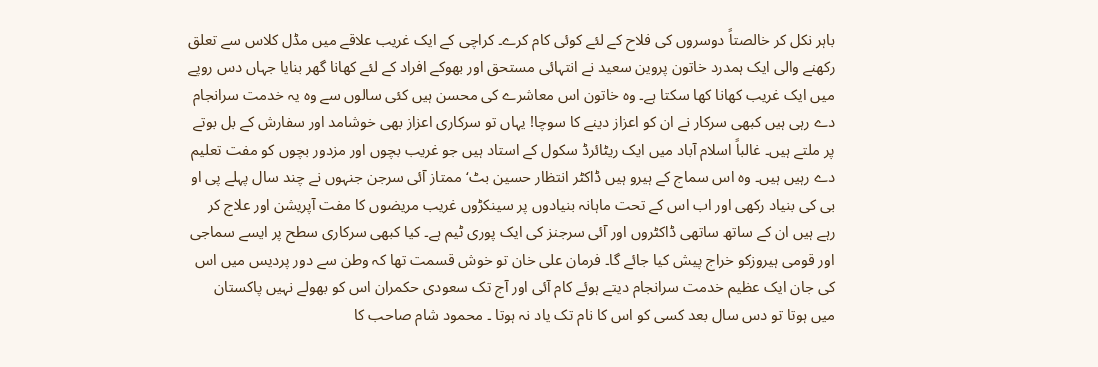باہر نکل کر خالصتاً دوسروں کی فلاح کے لئے کوئی کام کرے۔ کراچی کے ایک غریب علاقے میں مڈل کلاس سے تعلق رکھنے والی ایک ہمدرد خاتون پروین سعید نے انتہائی مستحق اور بھوکے افراد کے لئے کھانا گھر بنایا جہاں دس روپے میں ایک غریب کھانا کھا سکتا ہے۔ وہ خاتون اس معاشرے کی محسن ہیں کئی سالوں سے وہ یہ خدمت سرانجام دے رہی ہیں کبھی سرکار نے ان کو اعزاز دینے کا سوچا! یہاں تو سرکاری اعزاز بھی خوشامد اور سفارش کے بل بوتے پر ملتے ہیں۔ غالباً اسلام آباد میں ایک ریٹائرڈ سکول کے استاد ہیں جو غریب بچوں اور مزدور بچوں کو مفت تعلیم دے رہیں ہیں۔ وہ اس سماج کے ہیرو ہیں ڈاکٹر انتظار حسین بٹ‘ ممتاز آئی سرجن جنہوں نے چند سال پہلے پی او بی کی بنیاد رکھی اور اب اس کے تحت ماہانہ بنیادوں پر سینکڑوں غریب مریضوں کا مفت آپریشن اور علاج کر رہے ہیں ان کے ساتھ ساتھی ڈاکٹروں اور آئی سرجنز کی ایک پوری ٹیم ہے۔ کیا کبھی سرکاری سطح پر ایسے سماجی اور قومی ہیروزکو خراج پیش کیا جائے گا۔ فرمان علی خان تو خوش قسمت تھا کہ وطن سے دور پردیس میں اس کی جان ایک عظیم خدمت سرانجام دیتے ہوئے کام آئی اور آج تک سعودی حکمران اس کو بھولے نہیں پاکستان میں ہوتا تو دس سال بعد کسی کو اس کا نام تک یاد نہ ہوتا ۔ محمود شام صاحب کا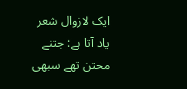ایک لازوال شعر یاد آتا ہے: جتنے محتن تھے سبھی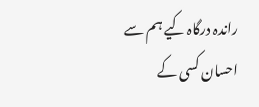راندہ درگاہ کیے ہم سے احسان کسی کے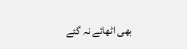بھی اٹھائے نہ گئے